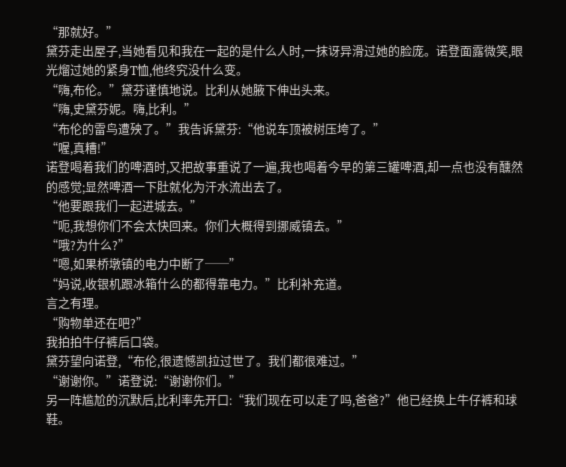“那就好。”
黛芬走出屋子,当她看见和我在一起的是什么人时,一抹讶异滑过她的脸庞。诺登面露微笑,眼光熘过她的紧身T恤,他终究没什么变。
“嗨,布伦。”黛芬谨慎地说。比利从她腋下伸出头来。
“嗨,史黛芬妮。嗨,比利。”
“布伦的雷鸟遭殃了。”我告诉黛芬:“他说车顶被树压垮了。”
“喔,真糟!”
诺登喝着我们的啤酒时,又把故事重说了一遍,我也喝着今早的第三罐啤酒,却一点也没有醺然的感觉;显然啤酒一下肚就化为汗水流出去了。
“他要跟我们一起进城去。”
“呃,我想你们不会太快回来。你们大概得到挪威镇去。”
“哦?为什么?”
“嗯,如果桥墩镇的电力中断了──”
“妈说,收银机跟冰箱什么的都得靠电力。”比利补充道。
言之有理。
“购物单还在吧?”
我拍拍牛仔裤后口袋。
黛芬望向诺登,“布伦,很遗憾凯拉过世了。我们都很难过。”
“谢谢你。”诺登说:“谢谢你们。”
另一阵尴尬的沉默后,比利率先开口:“我们现在可以走了吗,爸爸?”他已经换上牛仔裤和球鞋。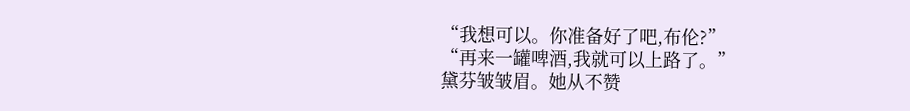“我想可以。你准备好了吧,布伦?”
“再来一罐啤酒,我就可以上路了。”
黛芬皱皱眉。她从不赞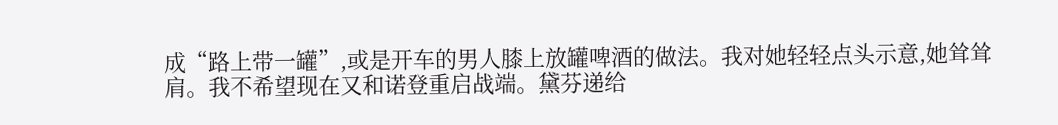成“路上带一罐”,或是开车的男人膝上放罐啤酒的做法。我对她轻轻点头示意,她耸耸肩。我不希望现在又和诺登重启战端。黛芬递给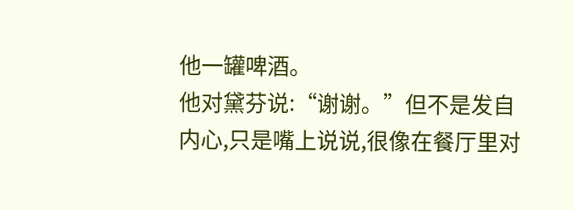他一罐啤酒。
他对黛芬说:“谢谢。”但不是发自内心,只是嘴上说说,很像在餐厅里对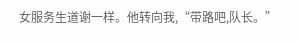女服务生道谢一样。他转向我,“带路吧,队长。”